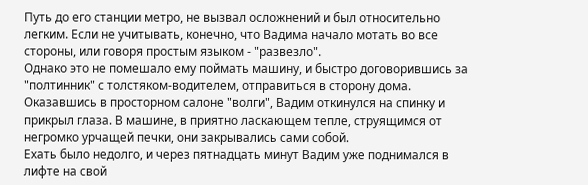Путь до его станции метро, не вызвал осложнений и был относительно легким. Если не учитывать, конечно, что Вадима начало мотать во все стороны, или говоря простым языком - "развезло".
Однако это не помешало ему поймать машину, и быстро договорившись за "полтинник" с толстяком-водителем, отправиться в сторону дома.
Оказавшись в просторном салоне "волги", Вадим откинулся на спинку и прикрыл глаза. В машине, в приятно ласкающем тепле, струящимся от негромко урчащей печки, они закрывались сами собой.
Ехать было недолго, и через пятнадцать минут Вадим уже поднимался в лифте на свой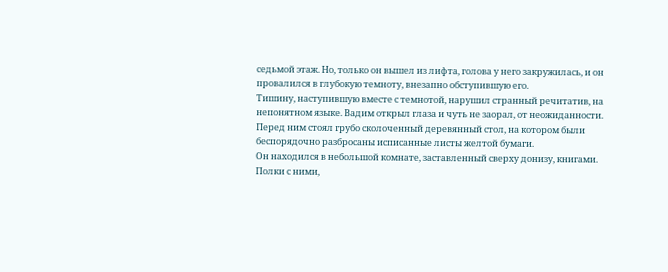седьмой этаж. Но, только он вышел из лифта, голова у него закружилась, и он провалился в глубокую темноту, внезапно обступившую его.
Тишину, наступившую вместе с темнотой, нарушил странный речитатив, на непонятном языке. Вадим открыл глаза и чуть не заорал, от неожиданности. Перед ним стоял грубо сколоченный деревянный стол, на котором были беспорядочно разбросаны исписанные листы желтой бумаги.
Он находился в небольшой комнате, заставленный сверху донизу, книгами. Полки с ними,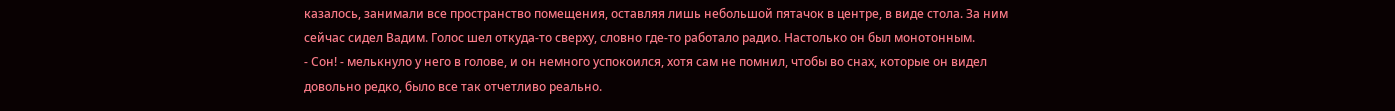казалось, занимали все пространство помещения, оставляя лишь небольшой пятачок в центре, в виде стола. За ним сейчас сидел Вадим. Голос шел откуда-то сверху, словно где-то работало радио. Настолько он был монотонным.
- Сон! - мелькнуло у него в голове, и он немного успокоился, хотя сам не помнил, чтобы во снах, которые он видел довольно редко, было все так отчетливо реально.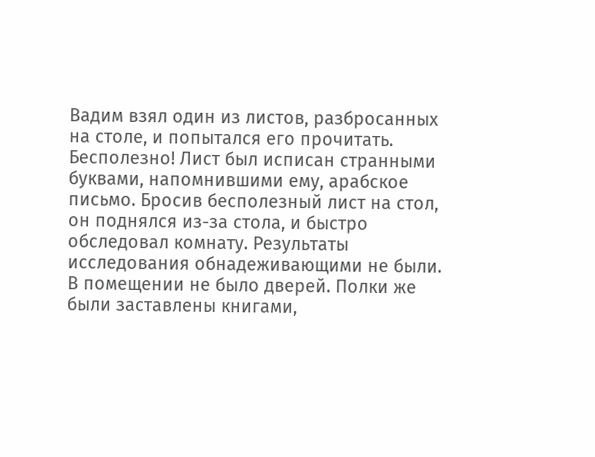Вадим взял один из листов, разбросанных на столе, и попытался его прочитать. Бесполезно! Лист был исписан странными буквами, напомнившими ему, арабское письмо. Бросив бесполезный лист на стол, он поднялся из-за стола, и быстро обследовал комнату. Результаты исследования обнадеживающими не были. В помещении не было дверей. Полки же были заставлены книгами,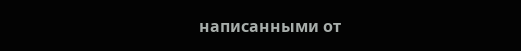написанными от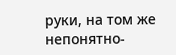руки, на том же непонятно-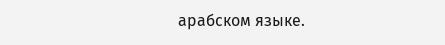арабском языке.